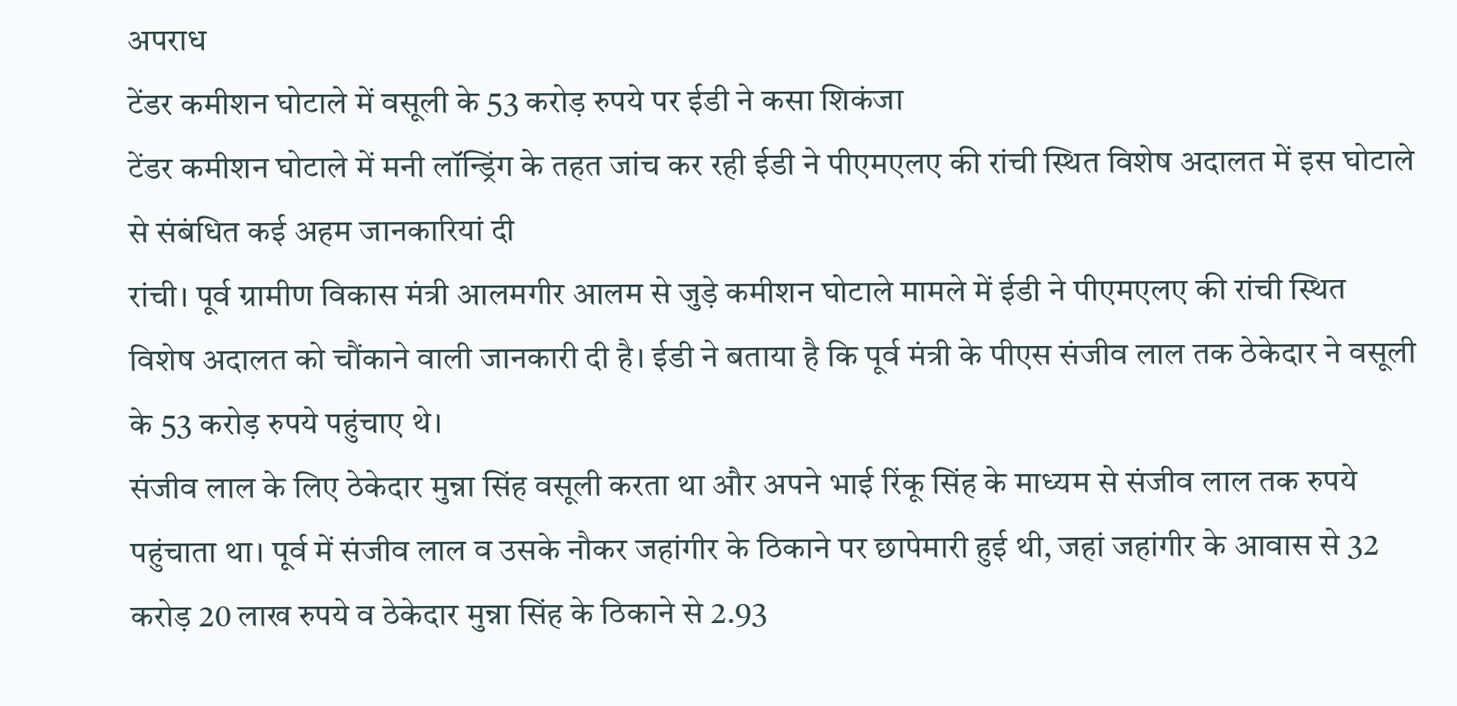अपराध
टेंडर कमीशन घोटाले में वसूली के 53 करोड़ रुपये पर ईडी ने कसा शिकंजा
टेंडर कमीशन घोटाले में मनी लॉन्ड्रिंग के तहत जांच कर रही ईडी ने पीएमएलए की रांची स्थित विशेष अदालत में इस घोटाले से संबंधित कई अहम जानकारियां दी
रांची। पूर्व ग्रामीण विकास मंत्री आलमगीर आलम से जुड़े कमीशन घोटाले मामले में ईडी ने पीएमएलए की रांची स्थित विशेष अदालत को चौंकाने वाली जानकारी दी है। ईडी ने बताया है कि पूर्व मंत्री के पीएस संजीव लाल तक ठेकेदार ने वसूली के 53 करोड़ रुपये पहुंचाए थे।
संजीव लाल के लिए ठेकेदार मुन्ना सिंह वसूली करता था और अपने भाई रिंकू सिंह के माध्यम से संजीव लाल तक रुपये पहुंचाता था। पूर्व में संजीव लाल व उसके नौकर जहांगीर के ठिकाने पर छापेमारी हुई थी, जहां जहांगीर के आवास से 32 करोड़ 20 लाख रुपये व ठेकेदार मुन्ना सिंह के ठिकाने से 2.93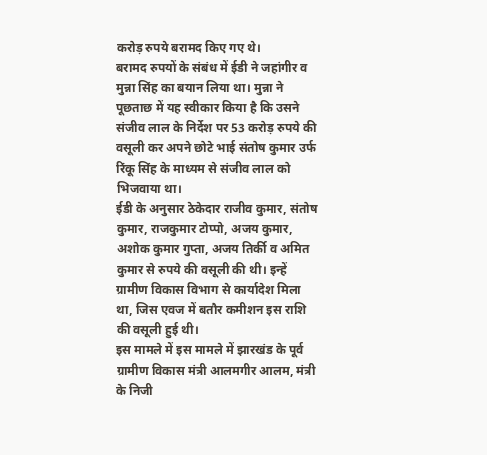करोड़ रुपये बरामद किए गए थे।
बरामद रुपयों के संबंध में ईडी ने जहांगीर व मुन्ना सिंह का बयान लिया था। मुन्ना ने पूछताछ में यह स्वीकार किया है कि उसने संजीव लाल के निर्देश पर 53 करोड़ रुपये की वसूली कर अपने छोटे भाई संतोष कुमार उर्फ रिंकू सिंह के माध्यम से संजीव लाल को भिजवाया था।
ईडी के अनुसार ठेकेदार राजीव कुमार, संतोष कुमार, राजकुमार टोप्पो, अजय कुमार, अशोक कुमार गुप्ता, अजय तिर्की व अमित कुमार से रुपये की वसूली की थी। इन्हें ग्रामीण विकास विभाग से कार्यादेश मिला था, जिस एवज में बतौर कमीशन इस राशि की वसूली हुई थी।
इस मामले में इस मामले में झारखंड के पूर्व ग्रामीण विकास मंत्री आलमगीर आलम, मंत्री के निजी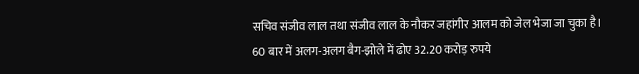सचिव संजीव लाल तथा संजीव लाल के नौकर जहांगीर आलम को जेल भेजा जा चुका है।
60 बार में अलग-अलग बैग-झोले में ढोए 32.20 करोड़ रुपये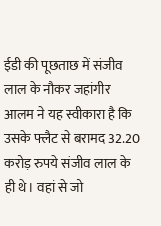ईडी की पूछताछ में संजीव लाल के नौकर जहांगीर आलम ने यह स्वीकारा है कि उसके फ्लैट से बरामद 32.20 करोड़ रुपये संजीव लाल के ही थे। वहां से जो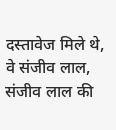दस्तावेज मिले थे, वे संजीव लाल, संजीव लाल की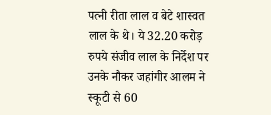पत्नी रीता लाल व बेटे शास्वत लाल के थे। ये 32.20 करोड़ रुपये संजीव लाल के निर्देश पर उनके नौकर जहांगीर आलम ने स्कूटी से 60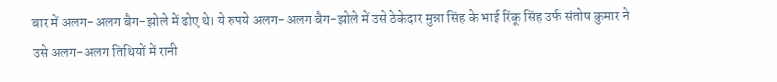बार में अलग-अलग बैग-झोले में ढोए थे। ये रुपये अलग-अलग बैग-झोले में उसे ठेकेदार मुन्ना सिंह के भाई रिंकू सिंह उर्फ संतोष कुमार ने उसे अलग-अलग तिथियों में रानी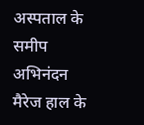अस्पताल के समीप अभिनंदन मैरेज हाल के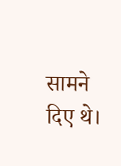सामने दिए थे।